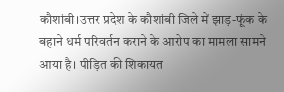कौशांबी।उत्तर प्रदेश के कौशांबी जिले में झाड़-फूंक के बहाने धर्म परिवर्तन कराने के आरोप का मामला सामने आया है। पीड़ित की शिकायत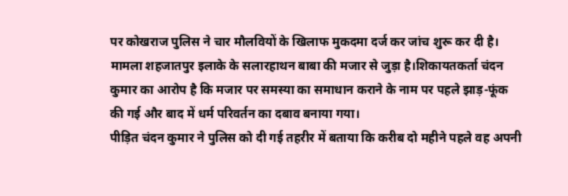पर कोखराज पुलिस ने चार मौलवियों के खिलाफ मुकदमा दर्ज कर जांच शुरू कर दी है।
मामला शहजातपुर इलाके के सलारहाथन बाबा की मजार से जुड़ा है।शिकायतकर्ता चंदन कुमार का आरोप है कि मजार पर समस्या का समाधान कराने के नाम पर पहले झाड़-फूंक की गई और बाद में धर्म परिवर्तन का दबाव बनाया गया।
पीड़ित चंदन कुमार ने पुलिस को दी गई तहरीर में बताया कि करीब दो महीने पहले वह अपनी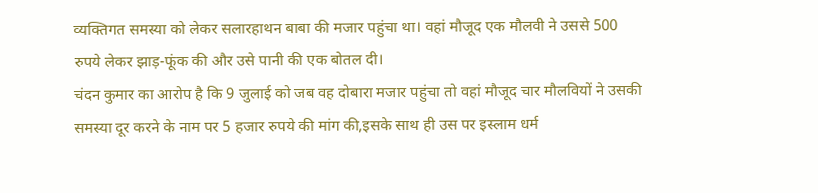व्यक्तिगत समस्या को लेकर सलारहाथन बाबा की मजार पहुंचा था। वहां मौजूद एक मौलवी ने उससे 500 रुपये लेकर झाड़-फूंक की और उसे पानी की एक बोतल दी।
चंदन कुमार का आरोप है कि 9 जुलाई को जब वह दोबारा मजार पहुंचा तो वहां मौजूद चार मौलवियों ने उसकी समस्या दूर करने के नाम पर 5 हजार रुपये की मांग की,इसके साथ ही उस पर इस्लाम धर्म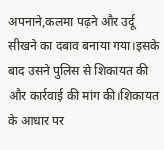अपनाने,कलमा पढ़ने और उर्दू सीखने का दबाव बनाया गया।इसके बाद उसने पुलिस से शिकायत की और कार्रवाई की मांग की।शिकायत के आधार पर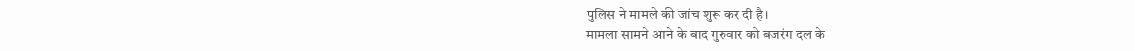पुलिस ने मामले की जांच शुरू कर दी है।
मामला सामने आने के बाद गुरुवार को बजरंग दल के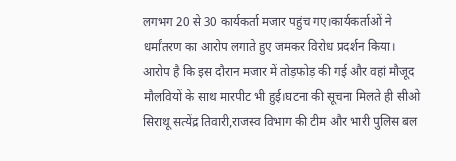लगभग 20 से 30 कार्यकर्ता मजार पहुंच गए।कार्यकर्ताओं ने धर्मांतरण का आरोप लगाते हुए जमकर विरोध प्रदर्शन किया।
आरोप है कि इस दौरान मजार में तोड़फोड़ की गई और वहां मौजूद मौलवियों के साथ मारपीट भी हुई।घटना की सूचना मिलते ही सीओ सिराथू सत्येंद्र तिवारी,राजस्व विभाग की टीम और भारी पुलिस बल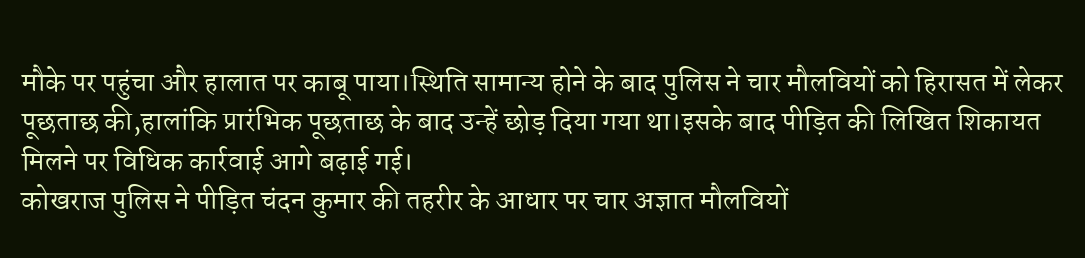मौके पर पहुंचा और हालात पर काबू पाया।स्थिति सामान्य होने के बाद पुलिस ने चार मौलवियों को हिरासत में लेकर पूछताछ की,हालांकि प्रारंभिक पूछताछ के बाद उन्हें छोड़ दिया गया था।इसके बाद पीड़ित की लिखित शिकायत मिलने पर विधिक कार्रवाई आगे बढ़ाई गई।
कोखराज पुलिस ने पीड़ित चंदन कुमार की तहरीर के आधार पर चार अज्ञात मौलवियों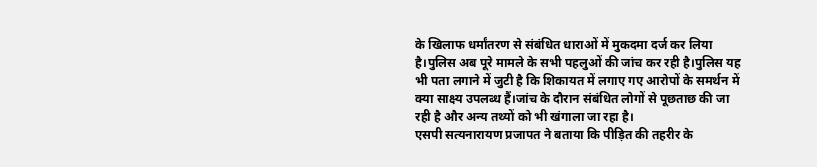के खिलाफ धर्मांतरण से संबंधित धाराओं में मुकदमा दर्ज कर लिया है।पुलिस अब पूरे मामले के सभी पहलुओं की जांच कर रही है।पुलिस यह भी पता लगाने में जुटी है कि शिकायत में लगाए गए आरोपों के समर्थन में क्या साक्ष्य उपलब्ध हैं।जांच के दौरान संबंधित लोगों से पूछताछ की जा रही है और अन्य तथ्यों को भी खंगाला जा रहा है।
एसपी सत्यनारायण प्रजापत ने बताया कि पीड़ित की तहरीर के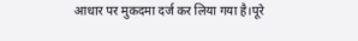आधार पर मुकदमा दर्ज कर लिया गया है।पूरे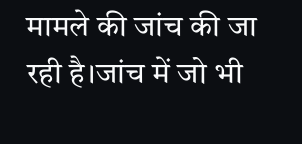मामले की जांच की जा रही है।जांच में जो भी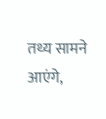तथ्य सामने आएंगे,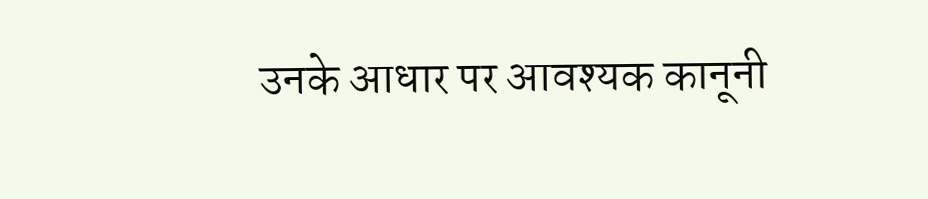उनके आधार पर आवश्यक कानूनी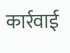कार्रवाई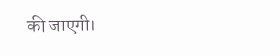की जाएगी।